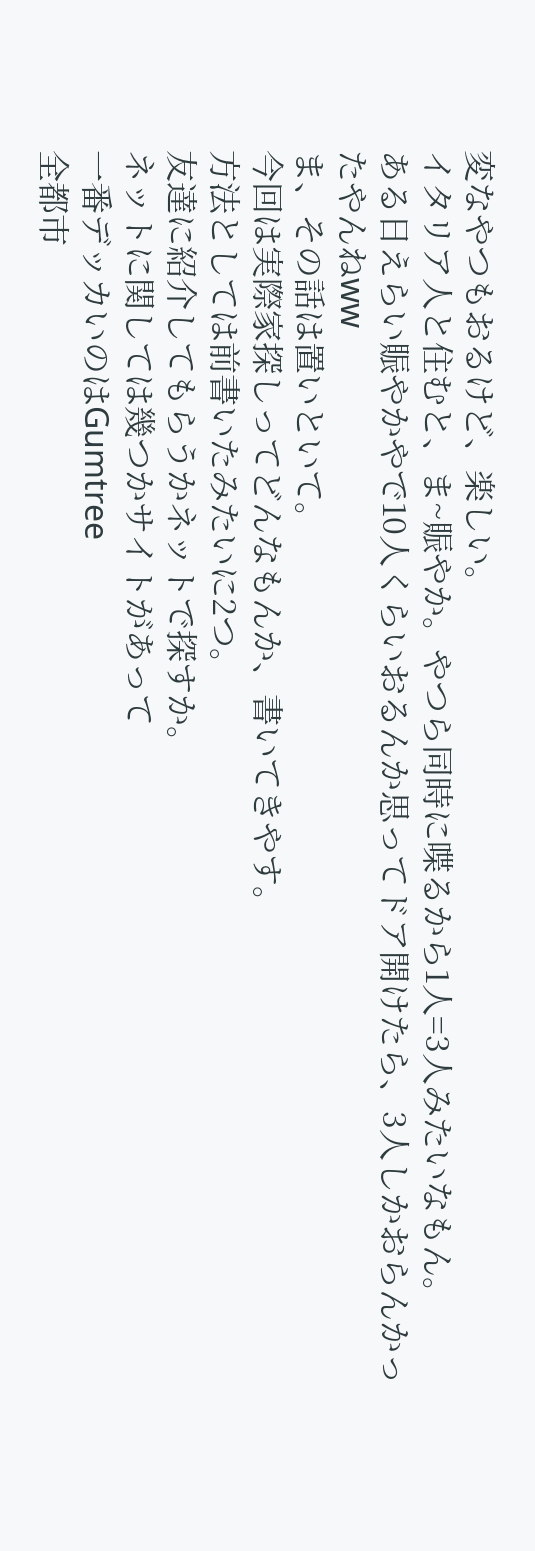変なやつもおるけど、楽しい。
イタリア人と住むと、ま~賑やか。やつら同時に喋るから1人=3人みたいなもん。
ある日えらい賑やかやで10人くらいおるんか思ってドア開けたら、3人しかおらんかったやんねww
ま、その話は置いといて。
今回は実際家探しってどんなもんか、書いてきやす。
方法としては前書いたみたいに2つ。
友達に紹介してもらうかネットで探すか。
ネットに関しては幾つかサイトがあって
一番デッカいのはGumtree
全都市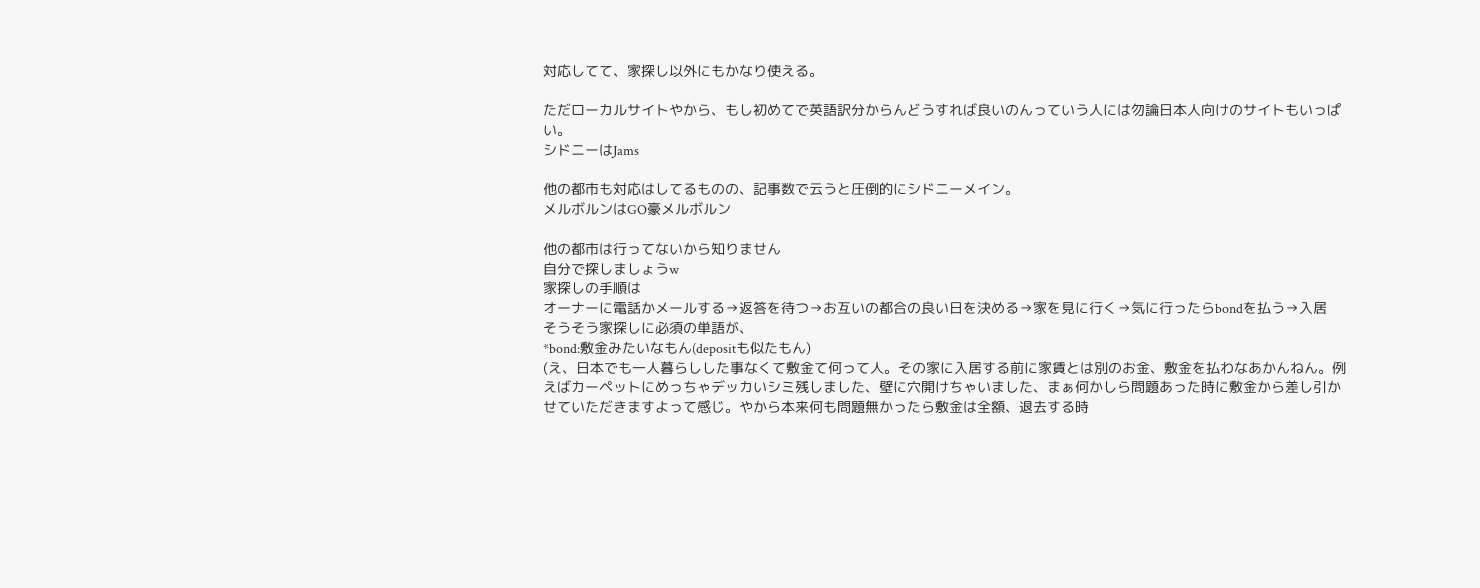対応してて、家探し以外にもかなり使える。

ただローカルサイトやから、もし初めてで英語訳分からんどうすれば良いのんっていう人には勿論日本人向けのサイトもいっぱい。
シドニーはJams

他の都市も対応はしてるものの、記事数で云うと圧倒的にシドニーメイン。
メルボルンはGO豪メルボルン

他の都市は行ってないから知りません
自分で探しましょうw
家探しの手順は
オーナーに電話かメールする→返答を待つ→お互いの都合の良い日を決める→家を見に行く→気に行ったらbondを払う→入居
そうそう家探しに必須の単語が、
*bond:敷金みたいなもん(depositも似たもん)
(え、日本でも一人暮らしした事なくて敷金て何って人。その家に入居する前に家賃とは別のお金、敷金を払わなあかんねん。例えばカーペットにめっちゃデッカいシミ残しました、壁に穴開けちゃいました、まぁ何かしら問題あった時に敷金から差し引かせていただきますよって感じ。やから本来何も問題無かったら敷金は全額、退去する時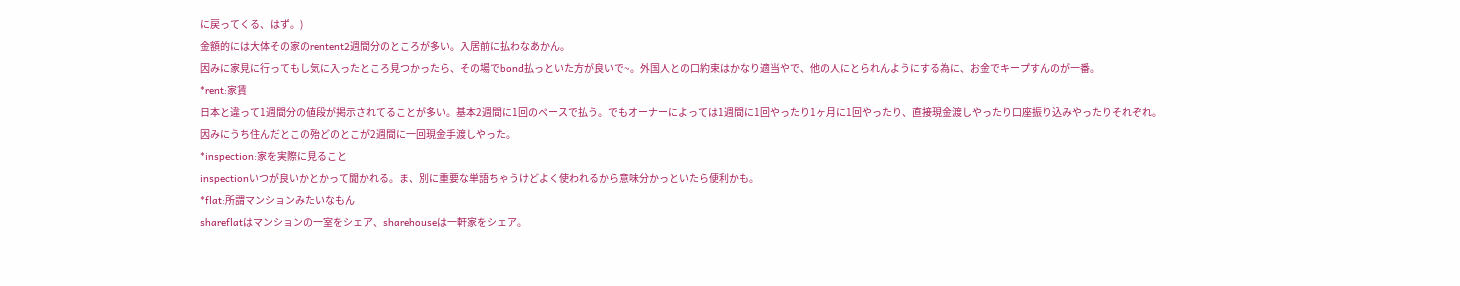に戻ってくる、はず。)
金額的には大体その家のrentent2週間分のところが多い。入居前に払わなあかん。
因みに家見に行ってもし気に入ったところ見つかったら、その場でbond払っといた方が良いで~。外国人との口約束はかなり適当やで、他の人にとられんようにする為に、お金でキープすんのが一番。
*rent:家賃
日本と違って1週間分の値段が掲示されてることが多い。基本2週間に1回のペースで払う。でもオーナーによっては1週間に1回やったり1ヶ月に1回やったり、直接現金渡しやったり口座振り込みやったりそれぞれ。
因みにうち住んだとこの殆どのとこが2週間に一回現金手渡しやった。
*inspection:家を実際に見ること
inspectionいつが良いかとかって聞かれる。ま、別に重要な単語ちゃうけどよく使われるから意味分かっといたら便利かも。
*flat:所謂マンションみたいなもん
shareflatはマンションの一室をシェア、sharehouseは一軒家をシェア。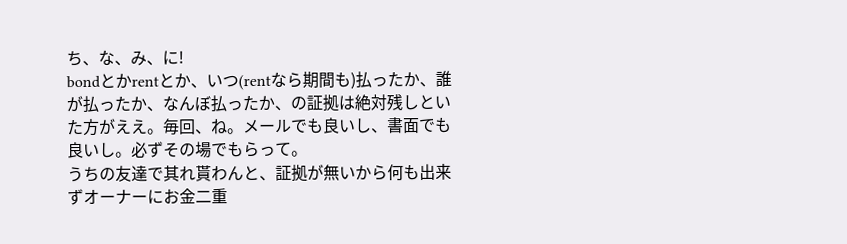ち、な、み、に!
bondとかrentとか、いつ(rentなら期間も)払ったか、誰が払ったか、なんぼ払ったか、の証拠は絶対残しといた方がええ。毎回、ね。メールでも良いし、書面でも良いし。必ずその場でもらって。
うちの友達で其れ貰わんと、証拠が無いから何も出来ずオーナーにお金二重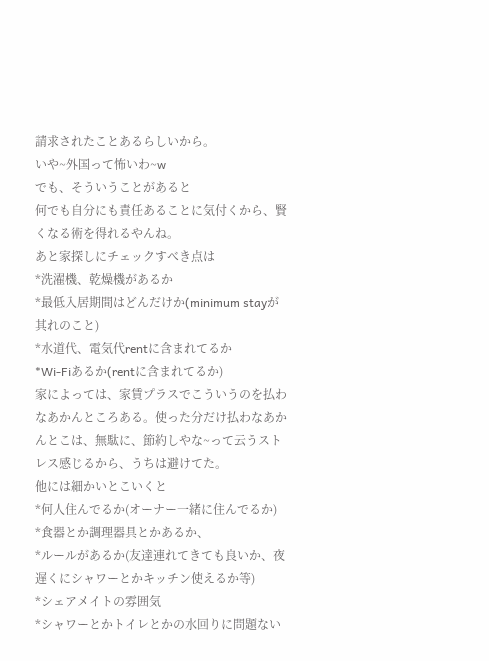請求されたことあるらしいから。
いや~外国って怖いわ~w
でも、そういうことがあると
何でも自分にも責任あることに気付くから、賢くなる術を得れるやんね。
あと家探しにチェックすべき点は
*洗濯機、乾燥機があるか
*最低入居期間はどんだけか(minimum stayが其れのこと)
*水道代、電気代rentに含まれてるか
*Wi-Fiあるか(rentに含まれてるか)
家によっては、家賃プラスでこういうのを払わなあかんところある。使った分だけ払わなあかんとこは、無駄に、節約しやな~って云うストレス感じるから、うちは避けてた。
他には細かいとこいくと
*何人住んでるか(オーナー一緒に住んでるか)
*食器とか調理器具とかあるか、
*ルールがあるか(友達連れてきても良いか、夜遅くにシャワーとかキッチン使えるか等)
*シェアメイトの雰囲気
*シャワーとかトイレとかの水回りに問題ない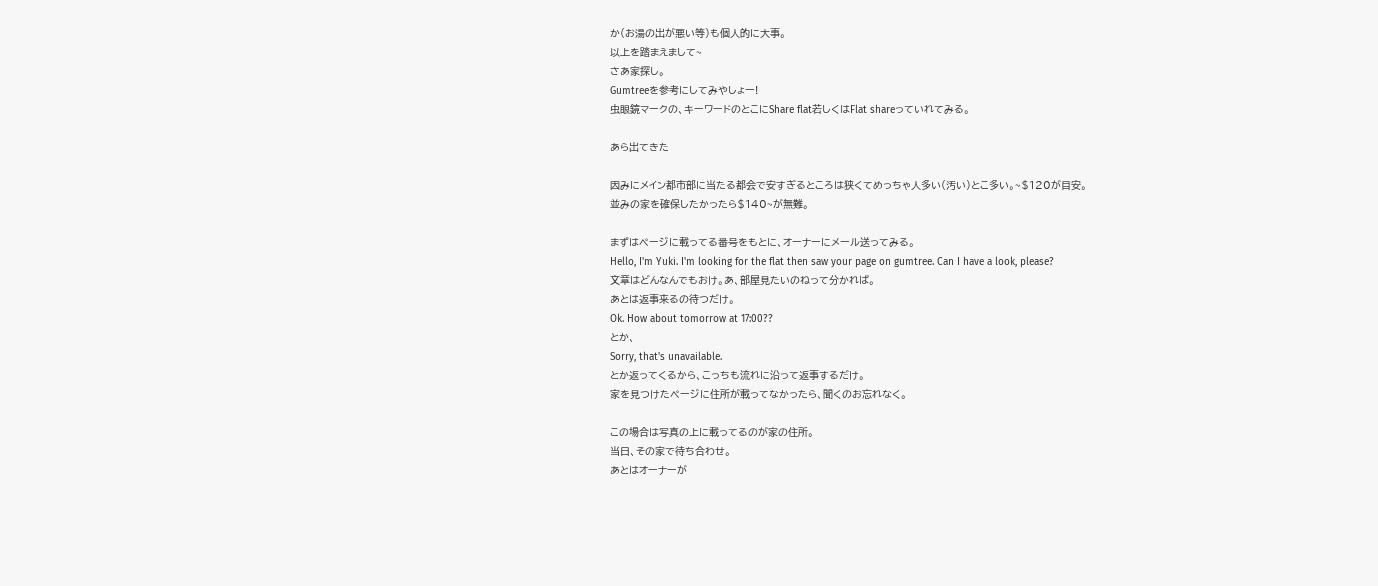か(お湯の出が悪い等)も個人的に大事。
以上を踏まえまして~
さあ家探し。
Gumtreeを参考にしてみやしょー!
虫眼鏡マークの、キーワードのとこにShare flat若しくはFlat shareっていれてみる。

あら出てきた

因みにメイン都市部に当たる都会で安すぎるところは狭くてめっちゃ人多い(汚い)とこ多い。~$120が目安。
並みの家を確保したかったら$140~が無難。

まずはページに載ってる番号をもとに、オーナーにメール送ってみる。
Hello, I'm Yuki. I'm looking for the flat then saw your page on gumtree. Can I have a look, please?
文章はどんなんでもおけ。あ、部屋見たいのねって分かれば。
あとは返事来るの待つだけ。
Ok. How about tomorrow at 17:00??
とか、
Sorry, that's unavailable.
とか返ってくるから、こっちも流れに沿って返事するだけ。
家を見つけたページに住所が載ってなかったら、聞くのお忘れなく。

この場合は写真の上に載ってるのが家の住所。
当日、その家で待ち合わせ。
あとはオーナーが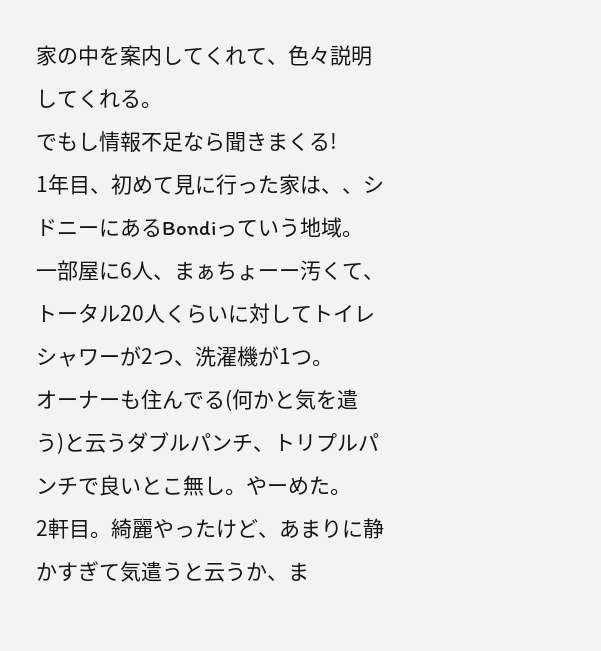家の中を案内してくれて、色々説明してくれる。
でもし情報不足なら聞きまくる!
1年目、初めて見に行った家は、、シドニーにあるBondiっていう地域。
一部屋に6人、まぁちょーー汚くて、トータル20人くらいに対してトイレシャワーが2つ、洗濯機が1つ。
オーナーも住んでる(何かと気を遣う)と云うダブルパンチ、トリプルパンチで良いとこ無し。やーめた。
2軒目。綺麗やったけど、あまりに静かすぎて気遣うと云うか、ま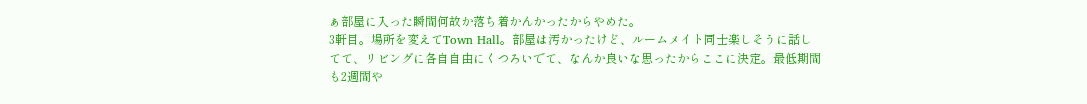ぁ部屋に入った瞬間何故か落ち着かんかったからやめた。
3軒目。場所を変えてTown Hall。部屋は汚かったけど、ルームメイト同士楽しそうに話してて、リビングに各自自由にくつろいでて、なんか良いな思ったからここに決定。最低期間も2週間や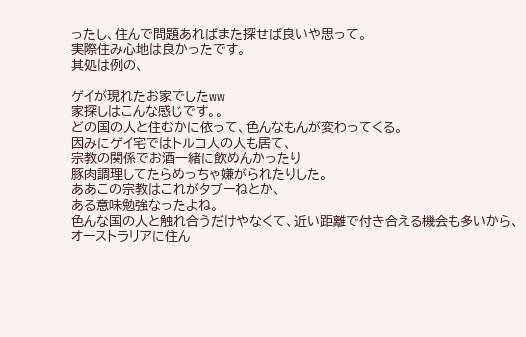ったし、住んで問題あればまた探せば良いや思って。
実際住み心地は良かったです。
其処は例の、

ゲイが現れたお家でしたww
家探しはこんな感じです。。
どの国の人と住むかに依って、色んなもんが変わってくる。
因みにゲイ宅ではトルコ人の人も居て、
宗教の関係でお酒一緒に飲めんかったり
豚肉調理してたらめっちゃ嫌がられたりした。
ああこの宗教はこれがタブーねとか、
ある意味勉強なったよね。
色んな国の人と触れ合うだけやなくて、近い距離で付き合える機会も多いから、
オーストラリアに住ん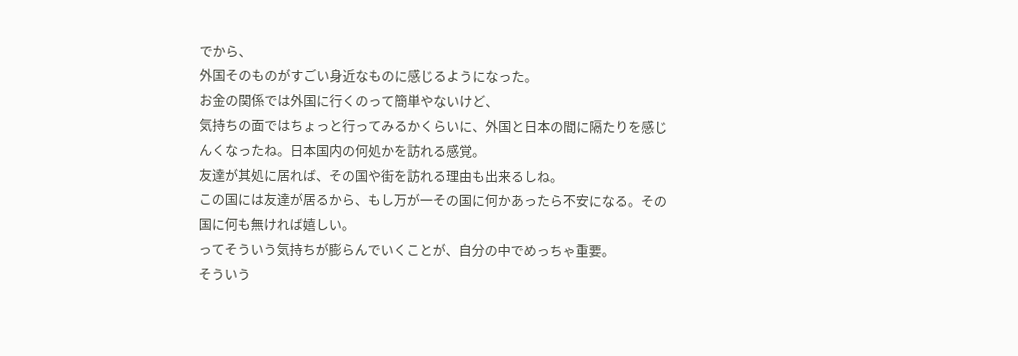でから、
外国そのものがすごい身近なものに感じるようになった。
お金の関係では外国に行くのって簡単やないけど、
気持ちの面ではちょっと行ってみるかくらいに、外国と日本の間に隔たりを感じんくなったね。日本国内の何処かを訪れる感覚。
友達が其処に居れば、その国や街を訪れる理由も出来るしね。
この国には友達が居るから、もし万が一その国に何かあったら不安になる。その国に何も無ければ嬉しい。
ってそういう気持ちが膨らんでいくことが、自分の中でめっちゃ重要。
そういう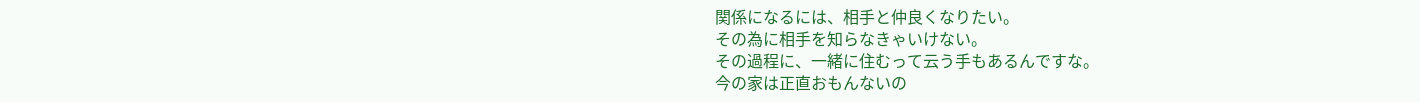関係になるには、相手と仲良くなりたい。
その為に相手を知らなきゃいけない。
その過程に、一緒に住むって云う手もあるんですな。
今の家は正直おもんないの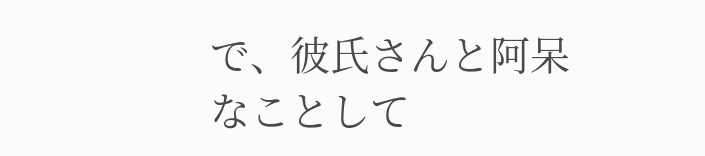で、彼氏さんと阿呆なことして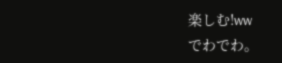楽しむ!ww
でわでわ。